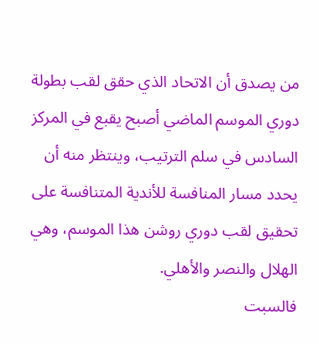من يصدق أن الاتحاد الذي حقق لقب بطولة دوري الموسم الماضي أصبح يقبع في المركز السادس في سلم الترتيب، وينتظر منه أن يحدد مسار المنافسة للأندية المتنافسة على تحقيق لقب دوري روشن هذا الموسم، وهي الهلال والنصر والأهلي.
فالسبت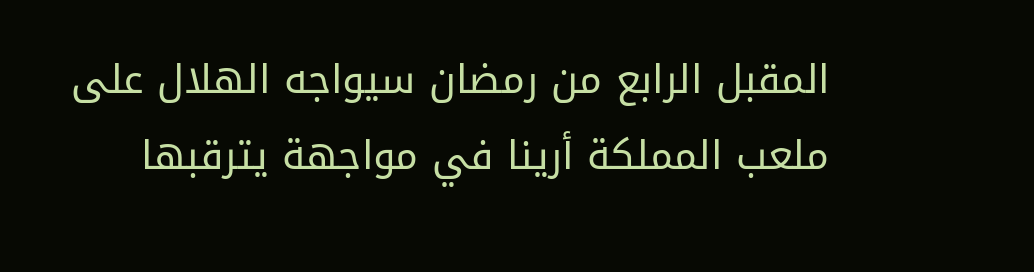المقبل الرابع من رمضان سيواجه الهلال على ملعب المملكة أرينا في مواجهة يترقبها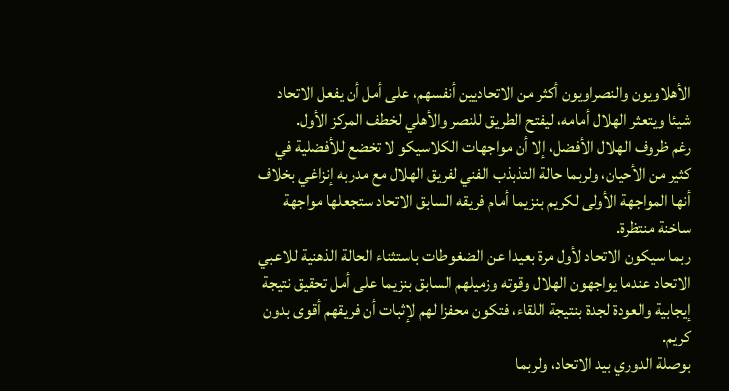الأهلاويون والنصراويون أكثر من الاتحاديين أنفسهم، على أمل أن يفعل الاتحاد شيئا ويتعثر الهلال أمامه، ليفتح الطريق للنصر والأهلي لخطف المركز الأول.
رغم ظروف الهلال الأفضل، إلا أن مواجهات الكلاسيكو لا تخضع للأفضلية في كثير من الأحيان، ولربما حالة التذبذب الفني لفريق الهلال مع مدربه إنزاغي بخلاف أنها المواجهة الأولى لكريم بنزيما أمام فريقه السابق الاتحاد ستجعلها مواجهة ساخنة منتظرة.
ربما سيكون الاتحاد لأول مرة بعيدا عن الضغوطات باستثناء الحالة الذهنية للاعبي الاتحاد عندما يواجهون الهلال وقوته وزميلهم السابق بنزيما على أمل تحقيق نتيجة إيجابية والعودة لجدة بنتيجة اللقاء، فتكون محفزا لهم لإثبات أن فريقهم أقوى بدون كريم.
بوصلة الدوري بيد الاتحاد، ولربما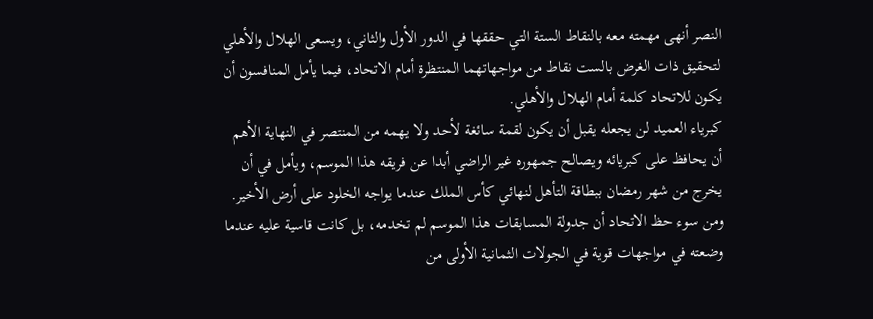النصر أنهى مهمته معه بالنقاط الستة التي حققها في الدور الأول والثاني، ويسعى الهلال والأهلي لتحقيق ذات الغرض بالست نقاط من مواجهاتهما المنتظرة أمام الاتحاد، فيما يأمل المنافسون أن يكون للاتحاد كلمة أمام الهلال والأهلي.
كبرياء العميد لن يجعله يقبل أن يكون لقمة سائغة لأحد ولا يهمه من المنتصر في النهاية الأهم أن يحافظ على كبريائه ويصالح جمهوره غير الراضي أبدا عن فريقه هذا الموسم، ويأمل في أن يخرج من شهر رمضان ببطاقة التأهل لنهائي كأس الملك عندما يواجه الخلود على أرض الأخير.
ومن سوء حظ الاتحاد أن جدولة المسابقات هذا الموسم لم تخدمه، بل كانت قاسية عليه عندما وضعته في مواجهات قوية في الجولات الثمانية الأولى من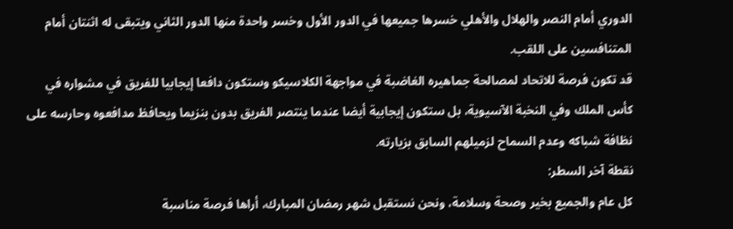الدوري أمام النصر والهلال والأهلي خسرها جميعها في الدور الأول وخسر واحدة منها الدور الثاني ويتبقى له اثنتان أمام المتنافسين على اللقب.
قد تكون فرصة للاتحاد لمصالحة جماهيره الغاضبة في مواجهة الكلاسيكو وستكون دافعا إيجابيا للفريق في مشواره في كأس الملك وفي النخبة الآسيوية، بل ستكون إيجابية أيضا عندما ينتصر الفريق بدون بنزيما ويحافظ مدافعوه وحارسه على نظافة شباكه وعدم السماح لزميلهم السابق بزيارته.
نقطة آخر السطر:
كل عام والجميع بخير وصحة وسلامة، ونحن نستقبل شهر رمضان المبارك، أراها فرصة مناسبة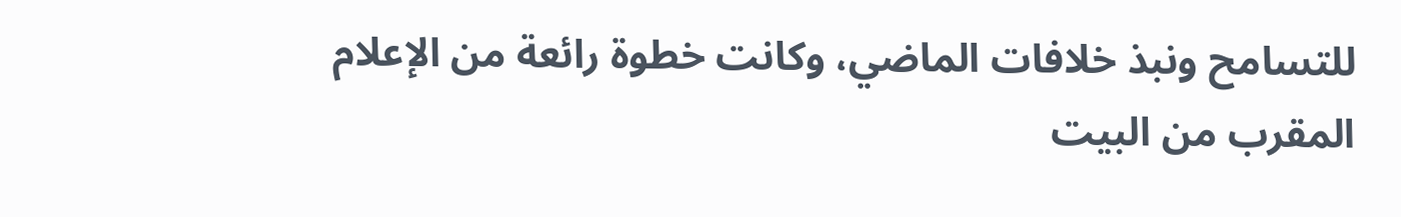للتسامح ونبذ خلافات الماضي، وكانت خطوة رائعة من الإعلام المقرب من البيت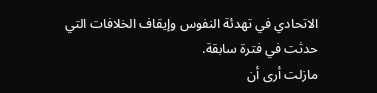الاتحادي في تهدئة النفوس وإيقاف الخلافات التي حدثت في فترة سابقة.
مازلت أرى أن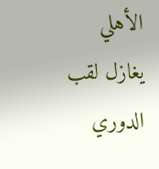الأهلي يغازل لقب الدوري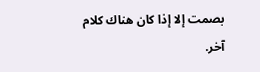بصمت إلا إذا كان هناك كلام آخر.